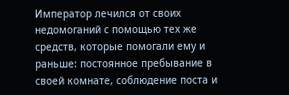Император лечился от своих недомоганий с помощью тех же средств, которые помогали ему и раньше: постоянное пребывание в своей комнате, соблюдение поста и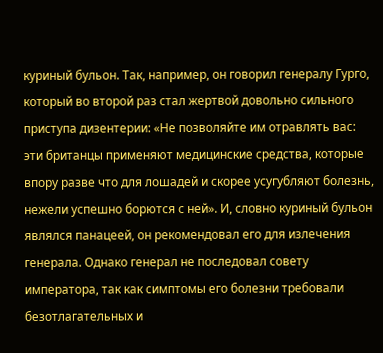куриный бульон. Так, например, он говорил генералу Гурго, который во второй раз стал жертвой довольно сильного приступа дизентерии: «Не позволяйте им отравлять вас: эти британцы применяют медицинские средства, которые впору разве что для лошадей и скорее усугубляют болезнь, нежели успешно борются с ней». И, словно куриный бульон являлся панацеей, он рекомендовал его для излечения генерала. Однако генерал не последовал совету императора, так как симптомы его болезни требовали безотлагательных и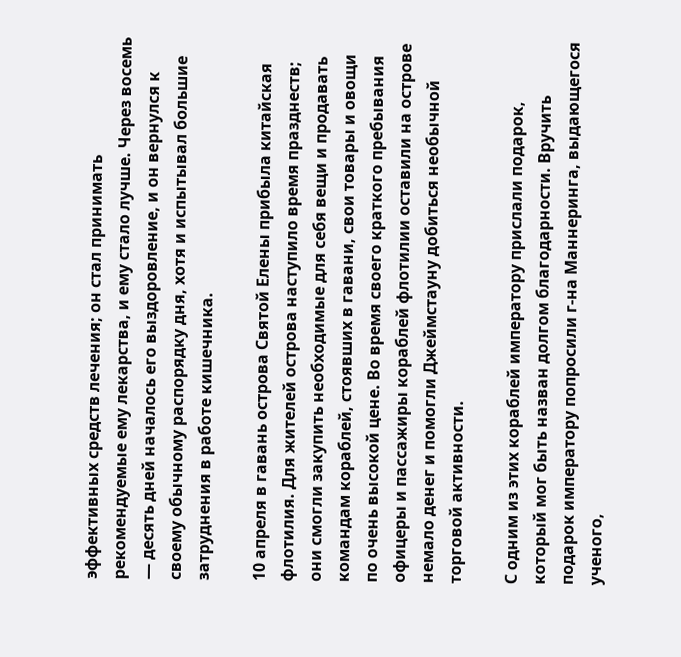эффективных средств лечения; он стал принимать рекомендуемые ему лекарства, и ему стало лучше. Через восемь — десять дней началось его выздоровление, и он вернулся к своему обычному распорядку дня, хотя и испытывал большие затруднения в работе кишечника.

10 апреля в гавань острова Святой Елены прибыла китайская флотилия. Для жителей острова наступило время празднеств; они смогли закупить необходимые для себя вещи и продавать командам кораблей, стоявших в гавани, свои товары и овощи по очень высокой цене. Во время своего краткого пребывания офицеры и пассажиры кораблей флотилии оставили на острове немало денег и помогли Джеймстауну добиться необычной торговой активности.

С одним из этих кораблей императору прислали подарок, который мог быть назван долгом благодарности. Вручить подарок императору попросили г-на Маннеринга, выдающегося ученого,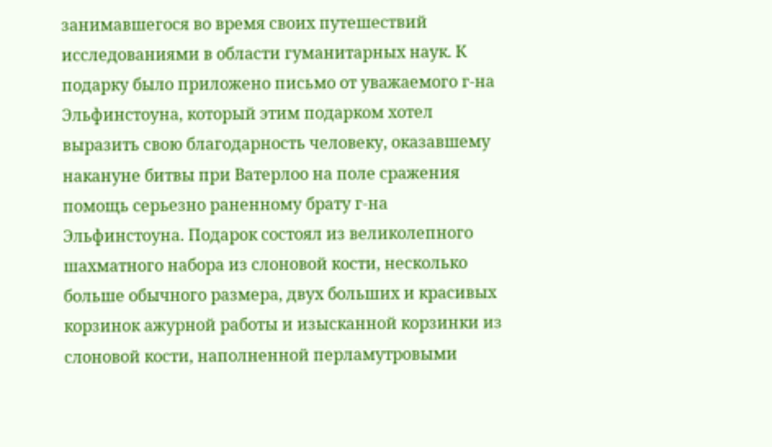занимавшегося во время своих путешествий исследованиями в области гуманитарных наук. К подарку было приложено письмо от уважаемого г-на Эльфинстоуна, который этим подарком хотел выразить свою благодарность человеку, оказавшему накануне битвы при Ватерлоо на поле сражения помощь серьезно раненному брату г-на Эльфинстоуна. Подарок состоял из великолепного шахматного набора из слоновой кости, несколько больше обычного размера, двух больших и красивых корзинок ажурной работы и изысканной корзинки из слоновой кости, наполненной перламутровыми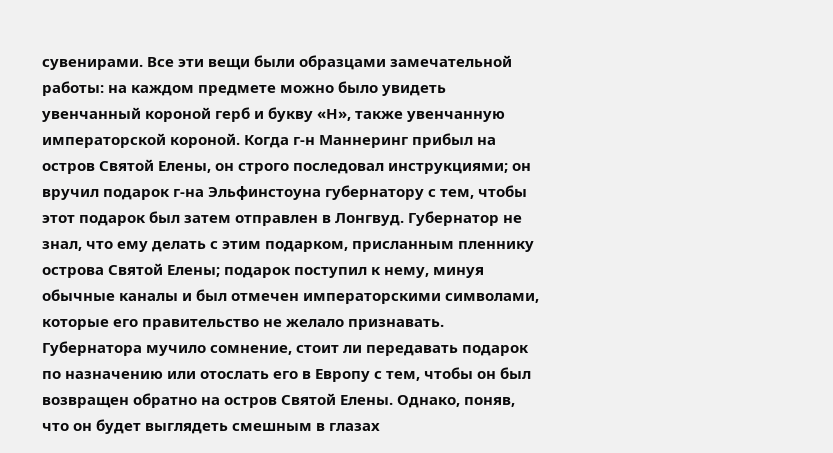сувенирами. Все эти вещи были образцами замечательной работы: на каждом предмете можно было увидеть увенчанный короной герб и букву «Н», также увенчанную императорской короной. Когда г-н Маннеринг прибыл на остров Святой Елены, он строго последовал инструкциями; он вручил подарок г-на Эльфинстоуна губернатору с тем, чтобы этот подарок был затем отправлен в Лонгвуд. Губернатор не знал, что ему делать с этим подарком, присланным пленнику острова Святой Елены; подарок поступил к нему, минуя обычные каналы и был отмечен императорскими символами, которые его правительство не желало признавать. Губернатора мучило сомнение, стоит ли передавать подарок по назначению или отослать его в Европу с тем, чтобы он был возвращен обратно на остров Святой Елены. Однако, поняв, что он будет выглядеть смешным в глазах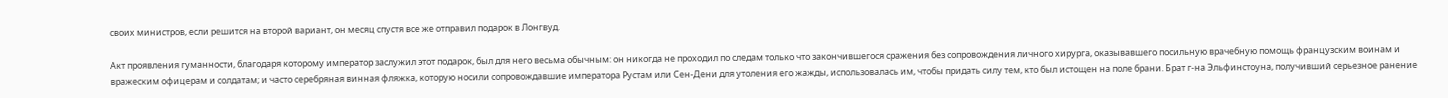своих министров, если решится на второй вариант, он месяц спустя все же отправил подарок в Лонгвуд.

Акт проявления гуманности, благодаря которому император заслужил этот подарок, был для него весьма обычным: он никогда не проходил по следам только что закончившегося сражения без сопровождения личного хирурга, оказывавшего посильную врачебную помощь французским воинам и вражеским офицерам и солдатам; и часто серебряная винная фляжка, которую носили сопровождавшие императора Рустам или Сен-Дени для утоления его жажды, использовалась им, чтобы придать силу тем, кто был истощен на поле брани. Брат г-на Эльфинстоуна, получивший серьезное ранение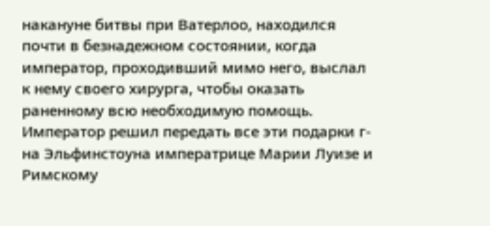накануне битвы при Ватерлоо, находился почти в безнадежном состоянии, когда император, проходивший мимо него, выслал к нему своего хирурга, чтобы оказать раненному всю необходимую помощь. Император решил передать все эти подарки г-на Эльфинстоуна императрице Марии Луизе и Римскому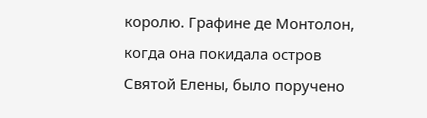королю. Графине де Монтолон, когда она покидала остров Святой Елены, было поручено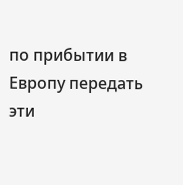по прибытии в Европу передать эти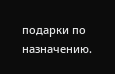подарки по назначению.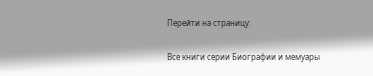Перейти на страницу:

Все книги серии Биографии и мемуары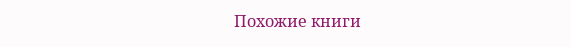Похожие книги